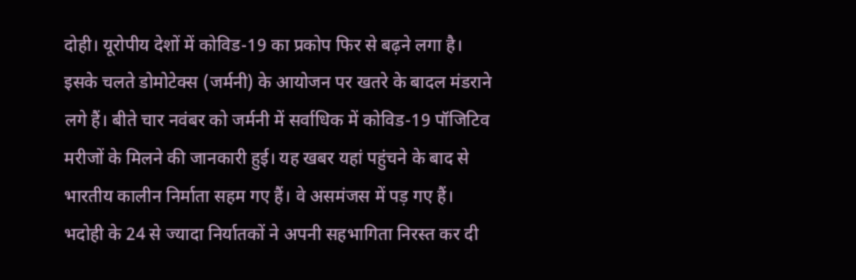दोही। यूरोपीय देशों में कोविड-19 का प्रकोप फिर से बढ़ने लगा है। इसके चलते डोमोटेक्स (जर्मनी) के आयोजन पर खतरे के बादल मंडराने लगे हैं। बीते चार नवंबर को जर्मनी में सर्वाधिक में कोविड-19 पॉजिटिव मरीजों के मिलने की जानकारी हुई। यह खबर यहां पहुंचने के बाद से भारतीय कालीन निर्माता सहम गए हैं। वे असमंजस में पड़ गए हैं। भदोही के 24 से ज्यादा निर्यातकों ने अपनी सहभागिता निरस्त कर दी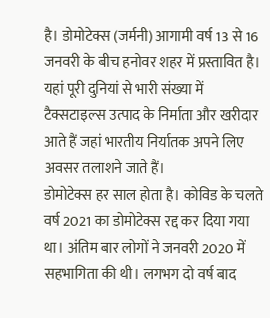है। डोमोटेक्स (जर्मनी) आगामी वर्ष 13 से 16 जनवरी के बीच हनोवर शहर में प्रस्तावित है। यहां पूरी दुनियां से भारी संख्या में टैक्सटाइल्स उत्पाद के निर्माता और खरीदार आते हैं जहां भारतीय निर्यातक अपने लिए अवसर तलाशने जाते हैं।
डोमोटेक्स हर साल होता है। कोविड के चलते वर्ष 2021 का डोमोटेक्स रद्द कर दिया गया था। अंतिम बार लोगों ने जनवरी 2020 में सहभागिता की थी। लगभग दो वर्ष बाद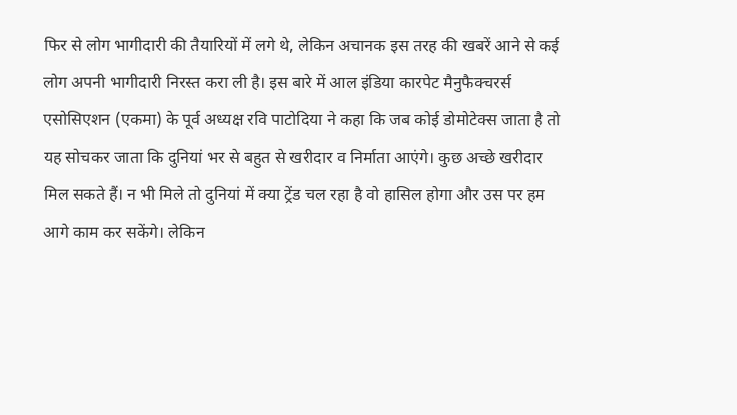फिर से लोग भागीदारी की तैयारियों में लगे थे, लेकिन अचानक इस तरह की खबरें आने से कई लोग अपनी भागीदारी निरस्त करा ली है। इस बारे में आल इंडिया कारपेट मैनुफैक्चरर्स एसोसिएशन (एकमा) के पूर्व अध्यक्ष रवि पाटोदिया ने कहा कि जब कोई डोमोटेक्स जाता है तो यह सोचकर जाता कि दुनियां भर से बहुत से खरीदार व निर्माता आएंगे। कुछ अच्छे खरीदार मिल सकते हैं। न भी मिले तो दुनियां में क्या ट्रेंड चल रहा है वो हासिल होगा और उस पर हम आगे काम कर सकेंगे। लेकिन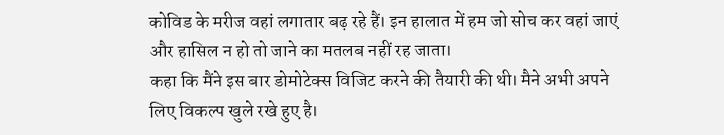कोविड के मरीज वहां लगातार बढ़ रहे हैं। इन हालात में हम जो सोच कर वहां जाएं और हासिल न हो तो जाने का मतलब नहीं रह जाता।
कहा कि मैंने इस बार डोमोटेक्स विजिट करने की तैयारी की थी। मैने अभी अपने लिए विकल्प खुले रखे हुए है।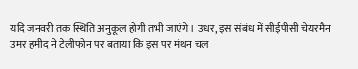यदि जनवरी तक स्थिति अनुकूल होगी तभी जाएंगे। उधर, इस संबंध में सीईपीसी चेयरमैन उमर हमीद ने टेलीफोन पर बताया कि इस पर मंथन चल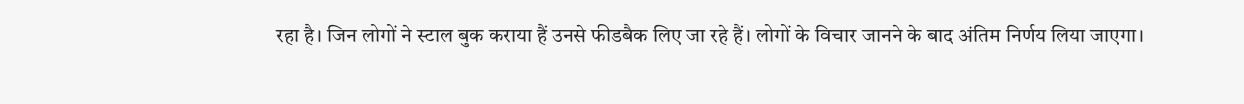रहा है। जिन लोगों ने स्टाल बुक कराया हैं उनसे फीडबैक लिए जा रहे हैं। लोगों के विचार जानने के बाद अंतिम निर्णय लिया जाएगा।